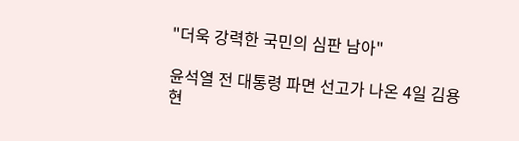"더욱 강력한 국민의 심판 남아"

윤석열 전 대통령 파면 선고가 나온 4일 김용현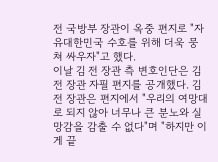전 국방부 장관이 옥중 편지로 "자유대한민국 수호를 위해 더욱 뭉쳐 싸우자"고 했다.
이날 김 전 장관 측 변호인단은 김 전 장관 자필 편지를 공개했다. 김 전 장관은 편지에서 "우리의 여망대로 되지 않아 너무나 큰 분노와 실망감을 감출 수 없다"며 "하지만 이게 끝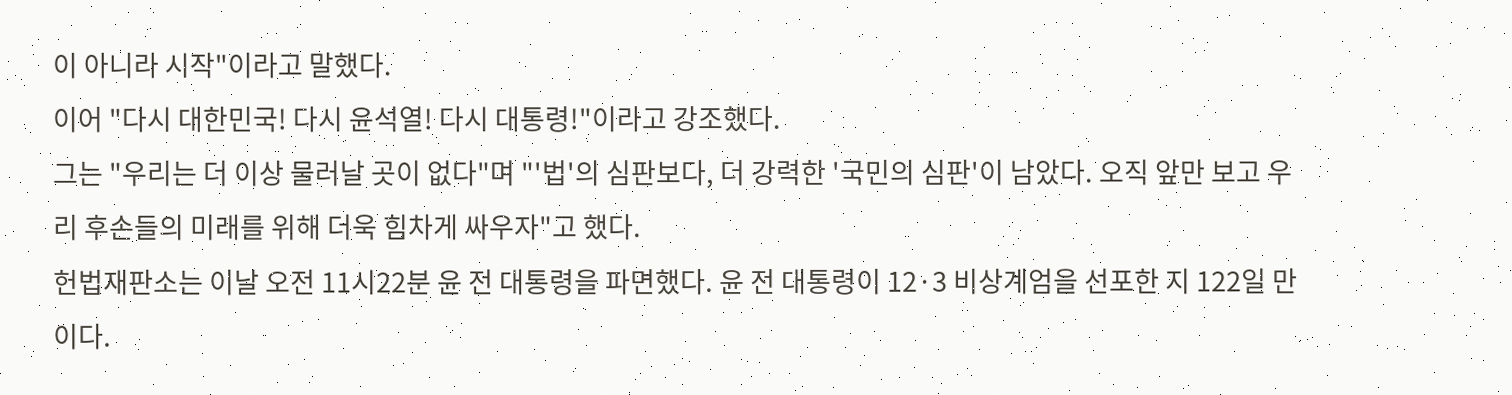이 아니라 시작"이라고 말했다.
이어 "다시 대한민국! 다시 윤석열! 다시 대통령!"이라고 강조했다.
그는 "우리는 더 이상 물러날 곳이 없다"며 "'법'의 심판보다, 더 강력한 '국민의 심판'이 남았다. 오직 앞만 보고 우리 후손들의 미래를 위해 더욱 힘차게 싸우자"고 했다.
헌법재판소는 이날 오전 11시22분 윤 전 대통령을 파면했다. 윤 전 대통령이 12·3 비상계엄을 선포한 지 122일 만이다.